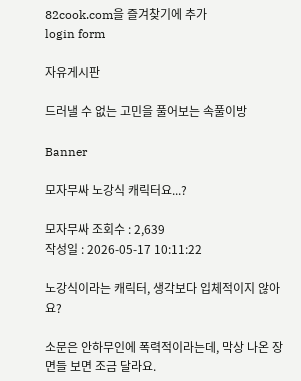82cook.com을 즐겨찾기에 추가
login form

자유게시판

드러낼 수 없는 고민을 풀어보는 속풀이방

Banner

모자무싸 노강식 캐릭터요...?

모자무싸 조회수 : 2,639
작성일 : 2026-05-17 10:11:22

노강식이라는 캐릭터, 생각보다 입체적이지 않아요?

소문은 안하무인에 폭력적이라는데, 막상 나온 장면들 보면 조금 달라요.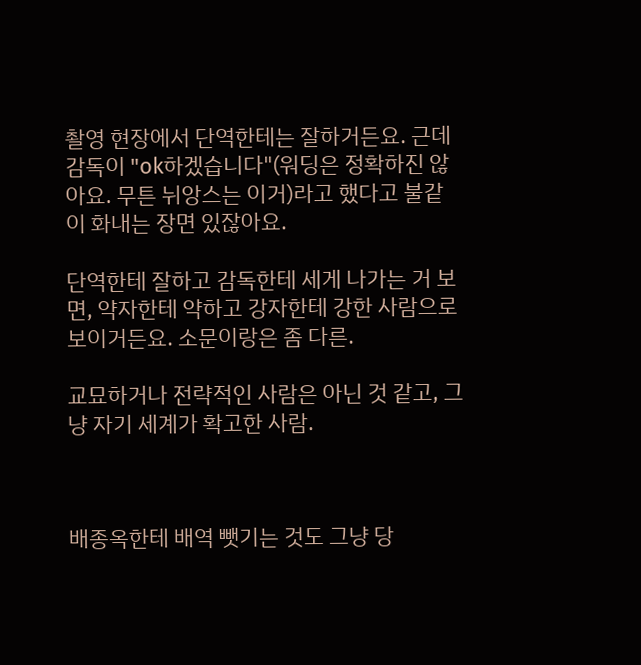촬영 현장에서 단역한테는 잘하거든요. 근데 감독이 "ok하겠습니다"(워딩은 정확하진 않아요. 무튼 뉘앙스는 이거)라고 했다고 불같이 화내는 장면 있잖아요.

단역한테 잘하고 감독한테 세게 나가는 거 보면, 약자한테 약하고 강자한테 강한 사람으로 보이거든요. 소문이랑은 좀 다른.

교묘하거나 전략적인 사람은 아닌 것 같고, 그냥 자기 세계가 확고한 사람.



배종옥한테 배역 뺏기는 것도 그냥 당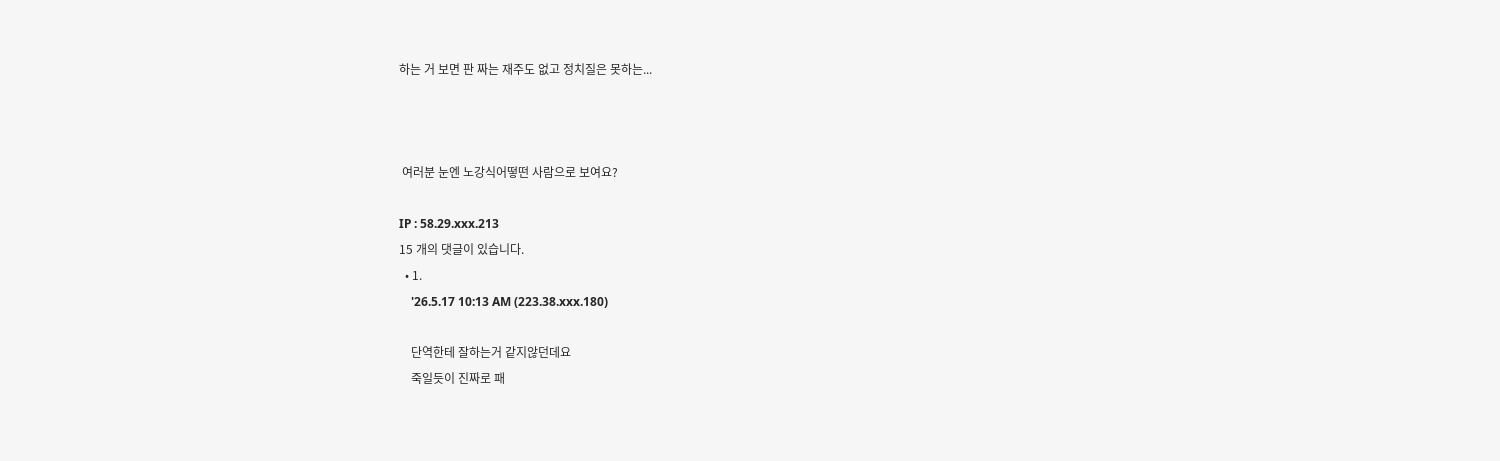하는 거 보면 판 짜는 재주도 없고 정치질은 못하는...



 여러분 눈엔 노강식어떻떤 사람으로 보여요?

IP : 58.29.xxx.213
15 개의 댓글이 있습니다.
  • 1.
    '26.5.17 10:13 AM (223.38.xxx.180)

    단역한테 잘하는거 같지않던데요
    죽일듯이 진짜로 패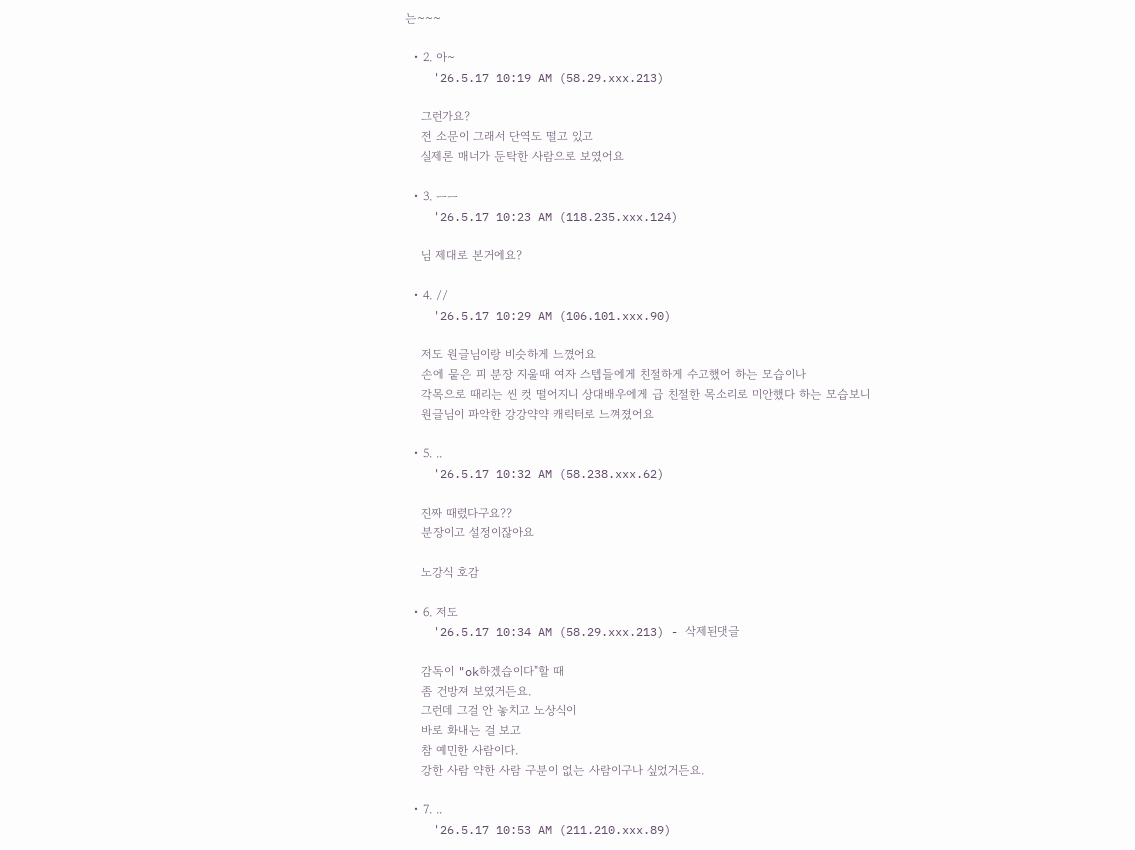는~~~

  • 2. 아~
    '26.5.17 10:19 AM (58.29.xxx.213)

    그런가요?
    전 소문이 그래서 단역도 떨고 있고
    실제론 매너가 둔탁한 사람으로 보였어요

  • 3. ㅡㅡ
    '26.5.17 10:23 AM (118.235.xxx.124)

    님 제대로 본거에요?

  • 4. //
    '26.5.17 10:29 AM (106.101.xxx.90)

    저도 원글님이랑 비슷하게 느꼈어요
    손에 뭍은 피 분장 지울때 여자 스텝들에게 친절하게 수고했어 하는 모습이나
    각목으로 때리는 씬 컷 떨어지니 상대배우에게 급 친절한 목소리로 미안했다 하는 모습보니
    원글님이 파악한 강강약약 캐릭터로 느껴졌어요

  • 5. ..
    '26.5.17 10:32 AM (58.238.xxx.62)

    진짜 때렸다구요??
    분장이고 설정이잖아요

    노강식 호감

  • 6. 저도
    '26.5.17 10:34 AM (58.29.xxx.213) - 삭제된댓글

    감독이 "ok하겠습이다"할 때
    좀 건방져 보였거든요.
    그런데 그걸 안 놓치고 노상식이
    바로 화내는 걸 보고
    참 예민한 사람이다.
    강한 사람 약한 사람 구분이 없는 사람이구나 싶었거든요.

  • 7. ..
    '26.5.17 10:53 AM (211.210.xxx.89)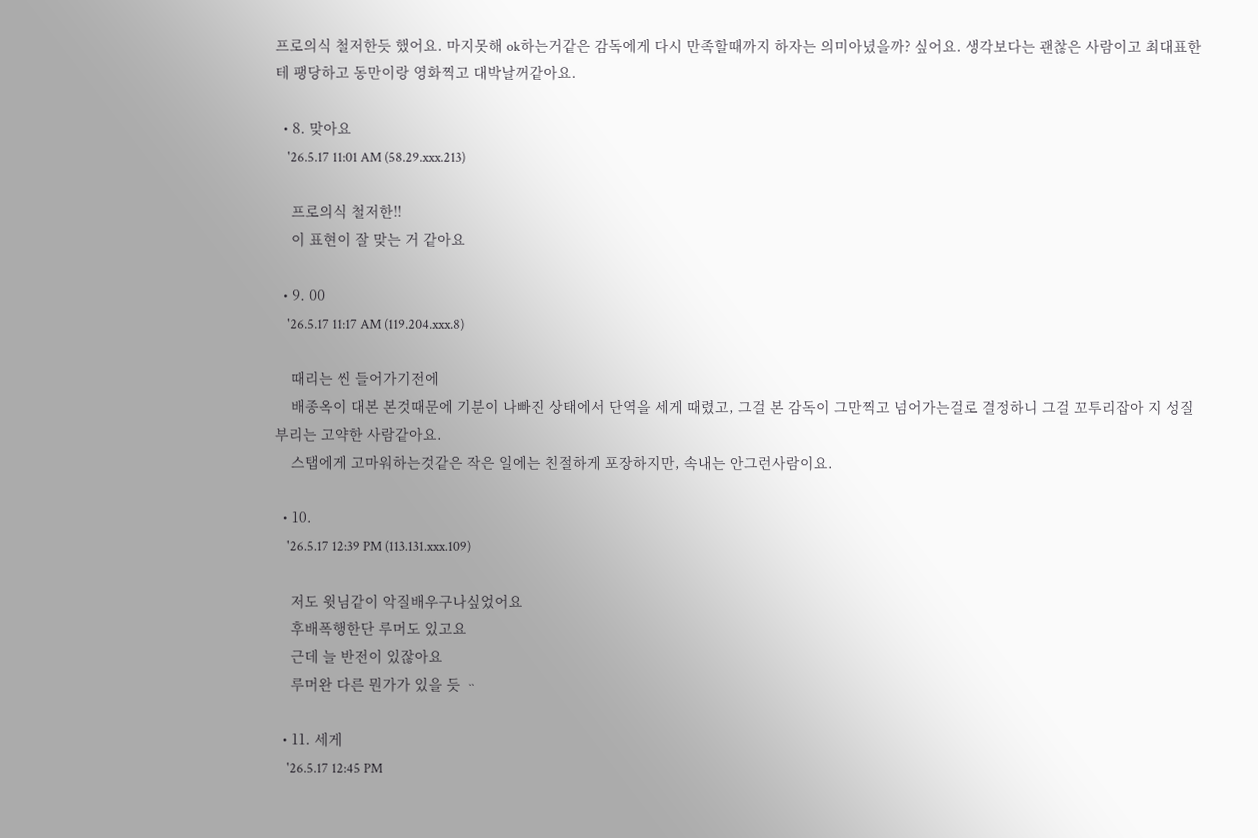프로의식 철저한듯 했어요. 마지못해 ok하는거같은 감독에게 다시 만족할때까지 하자는 의미아녔을까? 싶어요. 생각보다는 괜찮은 사람이고 최대표한테 팽당하고 동만이랑 영화찍고 대박날꺼같아요.

  • 8. 맞아요
    '26.5.17 11:01 AM (58.29.xxx.213)

    프로의식 철저한!!
    이 표현이 잘 맞는 거 같아요

  • 9. 00
    '26.5.17 11:17 AM (119.204.xxx.8)

    때리는 씬 들어가기전에
    배종옥이 대본 본것때문에 기분이 나빠진 상태에서 단역을 세게 때렸고, 그걸 본 감독이 그만찍고 넘어가는걸로 결정하니 그걸 꼬투리잡아 지 성질부리는 고약한 사람같아요.
    스탭에게 고마워하는것같은 작은 일에는 친절하게 포장하지만, 속내는 안그런사람이요.

  • 10.
    '26.5.17 12:39 PM (113.131.xxx.109)

    저도 윗님같이 악질배우구나싶었어요
    후배폭행한단 루머도 있고요
    근데 늘 반전이 있잖아요
    루머완 다른 뭔가가 있을 듯 ᆢ

  • 11. 세게
    '26.5.17 12:45 PM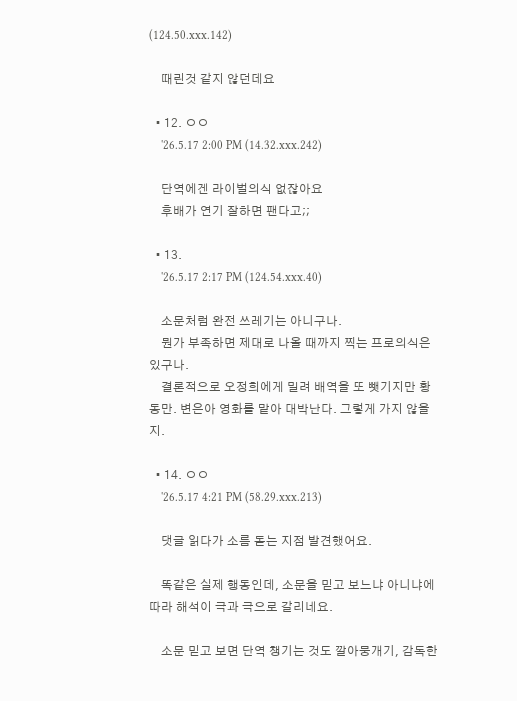(124.50.xxx.142)

    때린것 같지 않던데요

  • 12. ㅇㅇ
    '26.5.17 2:00 PM (14.32.xxx.242)

    단역에겐 라이벌의식 없잖아요
    후배가 연기 잘하면 팬다고;;

  • 13.
    '26.5.17 2:17 PM (124.54.xxx.40)

    소문처럼 완전 쓰레기는 아니구나.
    뭔가 부족하면 제대로 나올 때까지 찍는 프로의식은 있구나.
    결론적으로 오정희에게 밀려 배역을 또 뺏기지만 황동만. 변은아 영화를 맡아 대박난다. 그렇게 가지 않을지.

  • 14. ㅇㅇ
    '26.5.17 4:21 PM (58.29.xxx.213)

    댓글 읽다가 소름 돋는 지점 발견했어요.

    똑같은 실제 행동인데, 소문을 믿고 보느냐 아니냐에 따라 해석이 극과 극으로 갈리네요.

    소문 믿고 보면 단역 챙기는 것도 깔아뭉개기, 감독한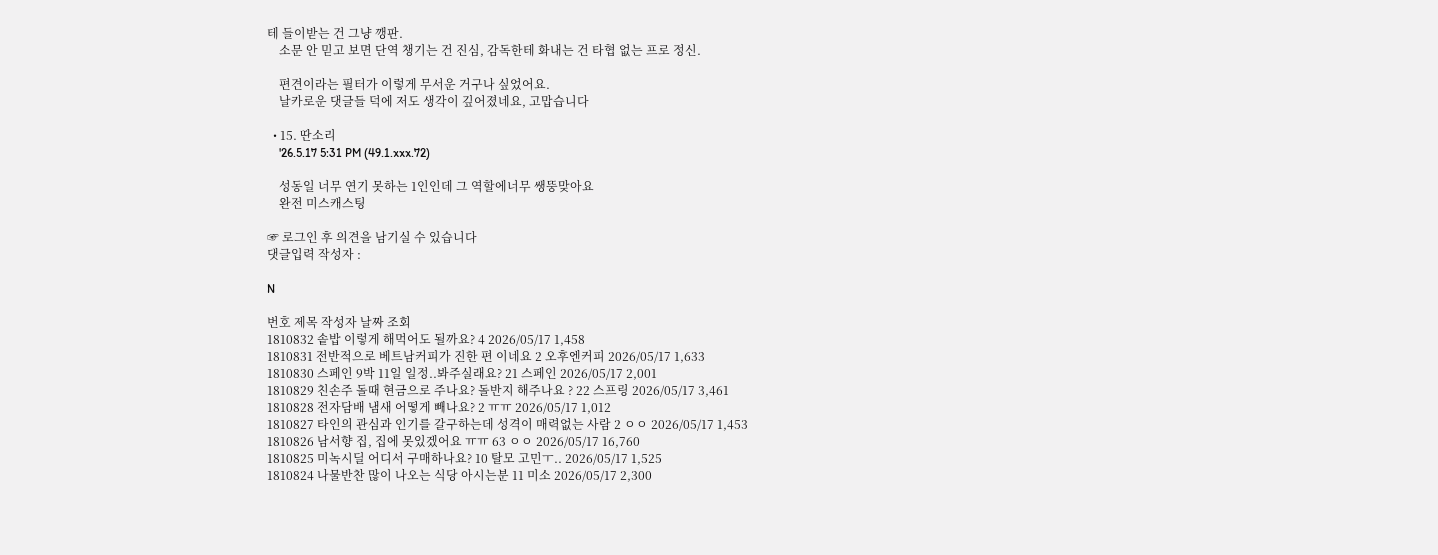테 들이받는 건 그냥 깽판.
    소문 안 믿고 보면 단역 챙기는 건 진심, 감독한테 화내는 건 타협 없는 프로 정신.

    편견이라는 필터가 이렇게 무서운 거구나 싶었어요.
    날카로운 댓글들 덕에 저도 생각이 깊어졌네요, 고맙습니다

  • 15. 딴소리
    '26.5.17 5:31 PM (49.1.xxx.72)

    성동일 너무 연기 못하는 1인인데 그 역할에너무 쌩뚱맞아요
    완전 미스캐스팅

☞ 로그인 후 의견을 남기실 수 있습니다
댓글입력 작성자 :

N

번호 제목 작성자 날짜 조회
1810832 솥밥 이렇게 해먹어도 될까요? 4 2026/05/17 1,458
1810831 전반적으로 베트남커피가 진한 편 이네요 2 오후엔커피 2026/05/17 1,633
1810830 스페인 9박 11일 일정..봐주실래요? 21 스페인 2026/05/17 2,001
1810829 친손주 돌때 현금으로 주나요? 돌반지 해주나요 ? 22 스프링 2026/05/17 3,461
1810828 전자담배 냄새 어떻게 빼나요? 2 ㅠㅠ 2026/05/17 1,012
1810827 타인의 관심과 인기를 갈구하는데 성격이 매력없는 사람 2 ㅇㅇ 2026/05/17 1,453
1810826 남서향 집, 집에 못있겠어요 ㅠㅠ 63 ㅇㅇ 2026/05/17 16,760
1810825 미녹시딜 어디서 구매하나요? 10 탈모 고민ㅜ.. 2026/05/17 1,525
1810824 나물반찬 많이 나오는 식당 아시는분 11 미소 2026/05/17 2,300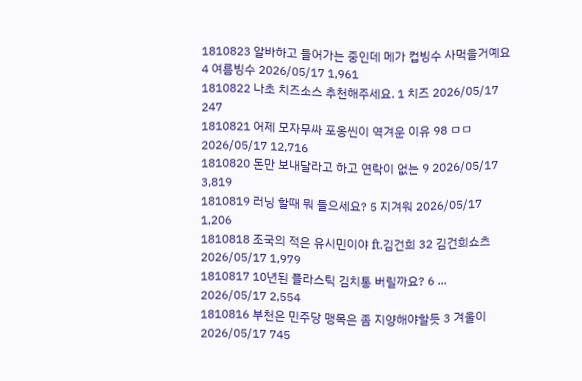1810823 알바하고 들어가는 중인데 메가 컵빙수 사먹을거예요 4 여름빙수 2026/05/17 1,961
1810822 나초 치즈소스 추천해주세요. 1 치즈 2026/05/17 247
1810821 어제 모자무싸 포옹씬이 역겨운 이유 98 ㅁㅁ 2026/05/17 12,716
1810820 돈만 보내달라고 하고 연락이 없는 9 2026/05/17 3,819
1810819 러닝 할때 뭐 들으세요? 5 지겨워 2026/05/17 1,206
1810818 조국의 적은 유시민이야 ft.김건희 32 김건희쇼츠 2026/05/17 1,979
1810817 10년된 플라스틱 김치통 버릴까요? 6 ... 2026/05/17 2,554
1810816 부천은 민주당 맹목은 좀 지양해야할듯 3 겨울이 2026/05/17 745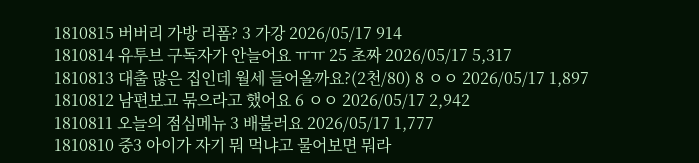1810815 버버리 가방 리폼? 3 가강 2026/05/17 914
1810814 유투브 구독자가 안늘어요 ㅠㅠ 25 초짜 2026/05/17 5,317
1810813 대출 많은 집인데 월세 들어올까요?(2천/80) 8 ㅇㅇ 2026/05/17 1,897
1810812 남편보고 묶으라고 했어요 6 ㅇㅇ 2026/05/17 2,942
1810811 오늘의 점심메뉴 3 배불러요 2026/05/17 1,777
1810810 중3 아이가 자기 뭐 먹냐고 물어보면 뭐라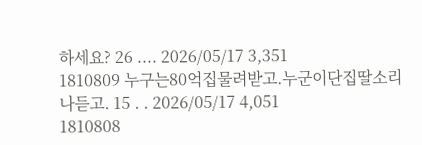하세요? 26 .... 2026/05/17 3,351
1810809 누구는80억집물려받고.누군이단집딸소리나듣고. 15 . . 2026/05/17 4,051
1810808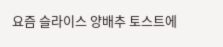요즘 슬라이스 양배추 토스트에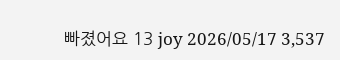빠졌어요 13 joy 2026/05/17 3,537